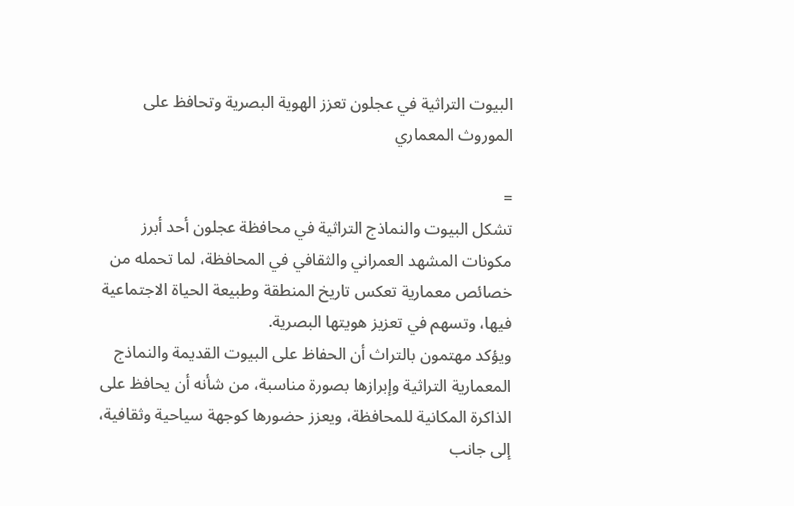البيوت التراثية في عجلون تعزز الهوية البصرية وتحافظ على الموروث المعماري

=
تشكل البيوت والنماذج التراثية في محافظة عجلون أحد أبرز مكونات المشهد العمراني والثقافي في المحافظة، لما تحمله من خصائص معمارية تعكس تاريخ المنطقة وطبيعة الحياة الاجتماعية فيها، وتسهم في تعزيز هويتها البصرية.
ويؤكد مهتمون بالتراث أن الحفاظ على البيوت القديمة والنماذج المعمارية التراثية وإبرازها بصورة مناسبة، من شأنه أن يحافظ على الذاكرة المكانية للمحافظة، ويعزز حضورها كوجهة سياحية وثقافية، إلى جانب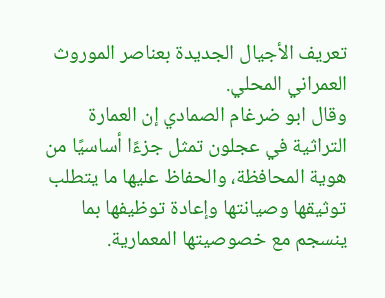تعريف الأجيال الجديدة بعناصر الموروث العمراني المحلي.
وقال ابو ضرغام الصمادي إن العمارة التراثية في عجلون تمثل جزءًا أساسيًا من هوية المحافظة، والحفاظ عليها ما يتطلب توثيقها وصيانتها وإعادة توظيفها بما ينسجم مع خصوصيتها المعمارية.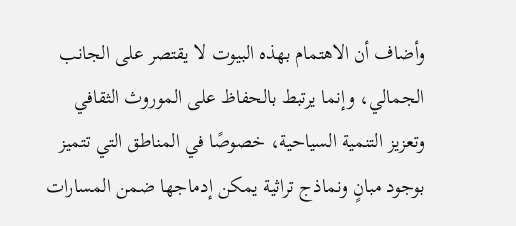وأضاف أن الاهتمام بهذه البيوت لا يقتصر على الجانب الجمالي، وإنما يرتبط بالحفاظ على الموروث الثقافي وتعزيز التنمية السياحية، خصوصًا في المناطق التي تتميز بوجود مبانٍ ونماذج تراثية يمكن إدماجها ضمن المسارات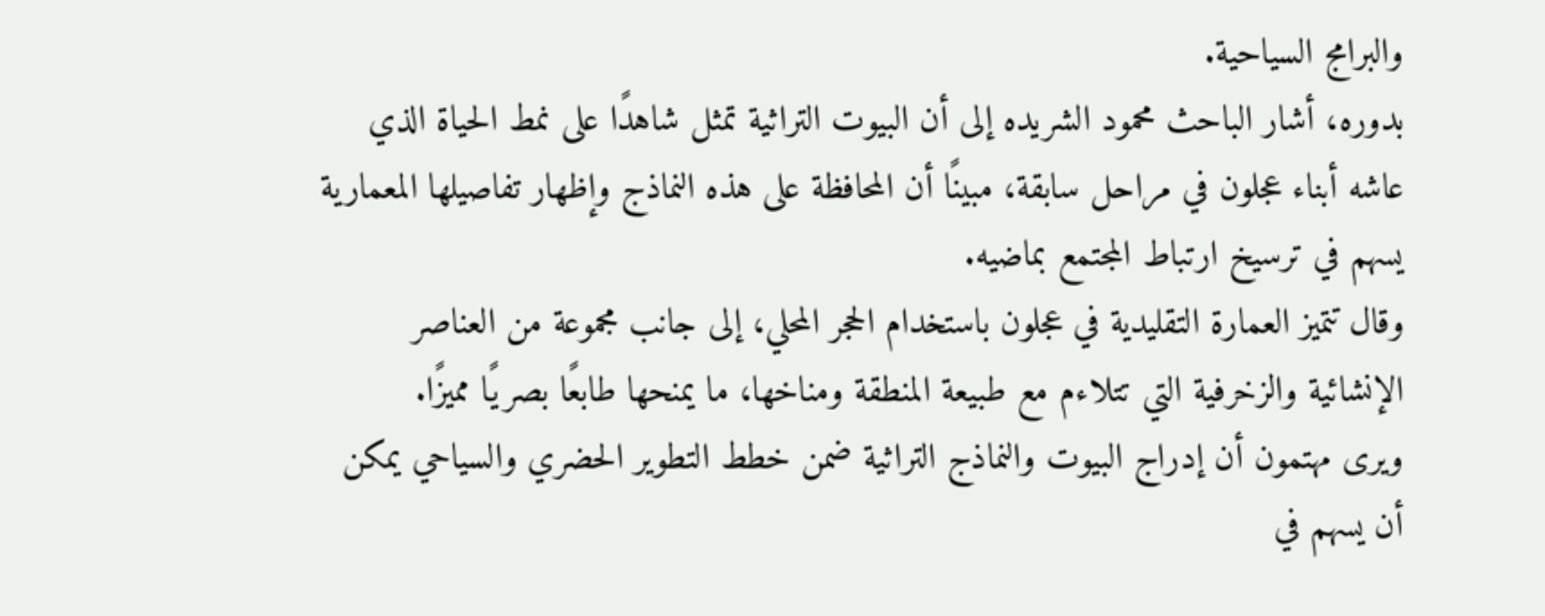والبرامج السياحية.
بدوره، أشار الباحث محمود الشريده إلى أن البيوت التراثية تمثل شاهدًا على نمط الحياة الذي عاشه أبناء عجلون في مراحل سابقة، مبينًا أن المحافظة على هذه النماذج وإظهار تفاصيلها المعمارية يسهم في ترسيخ ارتباط المجتمع بماضيه.
وقال تتميز العمارة التقليدية في عجلون باستخدام الحجر المحلي، إلى جانب مجموعة من العناصر الإنشائية والزخرفية التي تتلاءم مع طبيعة المنطقة ومناخها، ما يمنحها طابعًا بصريًا مميزًا.
ويرى مهتمون أن إدراج البيوت والنماذج التراثية ضمن خطط التطوير الحضري والسياحي يمكن أن يسهم في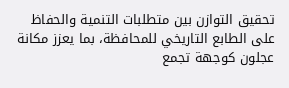تحقيق التوازن بين متطلبات التنمية والحفاظ على الطابع التاريخي للمحافظة، بما يعزز مكانة عجلون كوجهة تجمع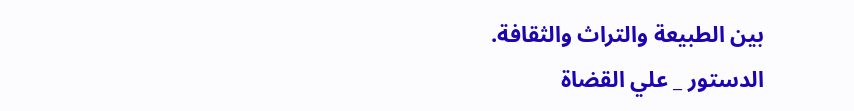بين الطبيعة والتراث والثقافة.
الدستور _ علي القضاة